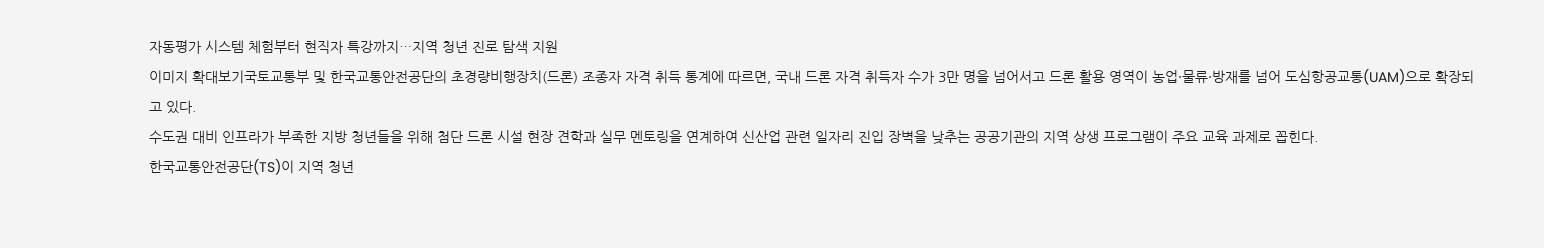자동평가 시스템 체험부터 현직자 특강까지…지역 청년 진로 탐색 지원
이미지 확대보기국토교통부 및 한국교통안전공단의 초경량비행장치(드론) 조종자 자격 취득 통계에 따르면, 국내 드론 자격 취득자 수가 3만 명을 넘어서고 드론 활용 영역이 농업·물류·방재를 넘어 도심항공교통(UAM)으로 확장되고 있다.
수도권 대비 인프라가 부족한 지방 청년들을 위해 첨단 드론 시설 현장 견학과 실무 멘토링을 연계하여 신산업 관련 일자리 진입 장벽을 낮추는 공공기관의 지역 상생 프로그램이 주요 교육 과제로 꼽힌다.
한국교통안전공단(TS)이 지역 청년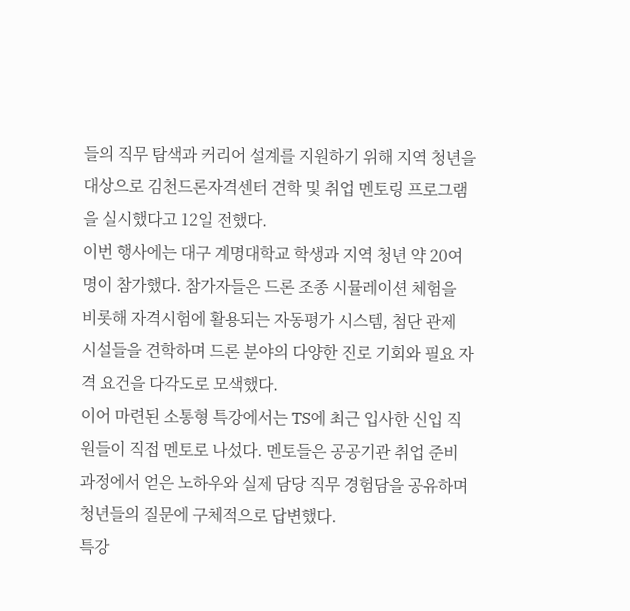들의 직무 탐색과 커리어 설계를 지원하기 위해 지역 청년을 대상으로 김천드론자격센터 견학 및 취업 멘토링 프로그램을 실시했다고 12일 전했다.
이번 행사에는 대구 계명대학교 학생과 지역 청년 약 20여 명이 참가했다. 참가자들은 드론 조종 시뮬레이션 체험을 비롯해 자격시험에 활용되는 자동평가 시스템, 첨단 관제 시설들을 견학하며 드론 분야의 다양한 진로 기회와 필요 자격 요건을 다각도로 모색했다.
이어 마련된 소통형 특강에서는 TS에 최근 입사한 신입 직원들이 직접 멘토로 나섰다. 멘토들은 공공기관 취업 준비 과정에서 얻은 노하우와 실제 담당 직무 경험담을 공유하며 청년들의 질문에 구체적으로 답변했다.
특강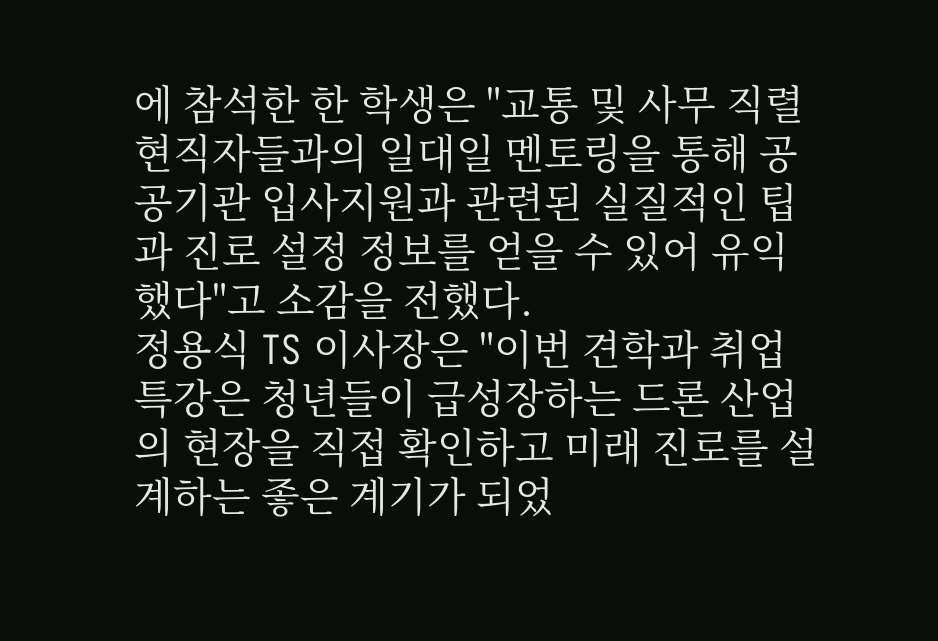에 참석한 한 학생은 "교통 및 사무 직렬 현직자들과의 일대일 멘토링을 통해 공공기관 입사지원과 관련된 실질적인 팁과 진로 설정 정보를 얻을 수 있어 유익했다"고 소감을 전했다.
정용식 TS 이사장은 "이번 견학과 취업 특강은 청년들이 급성장하는 드론 산업의 현장을 직접 확인하고 미래 진로를 설계하는 좋은 계기가 되었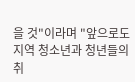을 것"이라며 "앞으로도 지역 청소년과 청년들의 취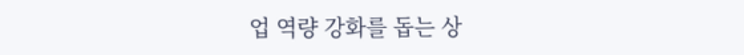업 역량 강화를 돕는 상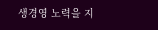생경영 노력을 지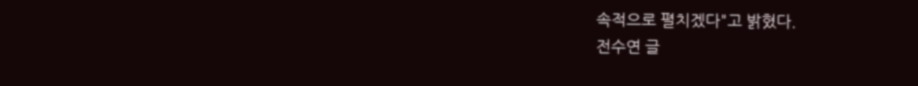속적으로 펼치겠다"고 밝혔다.
전수연 글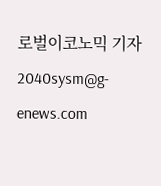로벌이코노믹 기자 2040sysm@g-enews.com